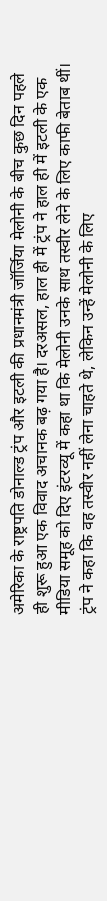अमेरिका के राष्ट्रपति डोनाल्ड ट्रंप और इटली की प्रधानमंत्री जॉर्जिया मेलोनी के बीच कुछ दिन पहले ही शुरू हुआ एक विवाद अचानक बढ़ गया है। दरअसल, हाल ही में ट्रंप ने हाल ही में इटली के एक मीडिया समूह को दिए इंटरव्यू में कहा था कि मेलोनी उनके साथ तस्वीर लेने के लिए काफी बेताब थीं। ट्रंप ने कहा कि वह तस्वीर नहीं लेना चाहते थे, लेकिन उन्हें मेलोनी के लिए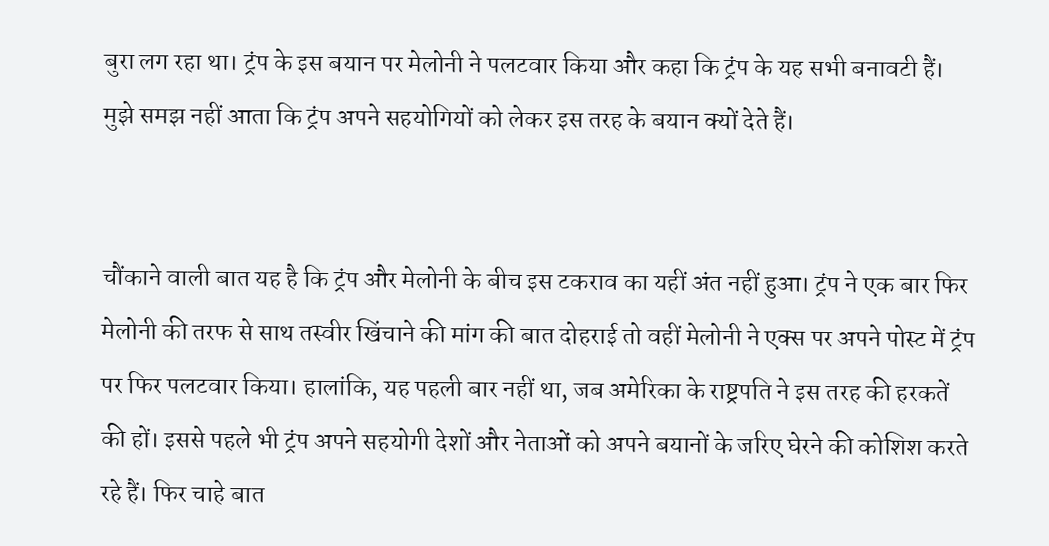बुरा लग रहा था। ट्रंप के इस बयान पर मेलोनी ने पलटवार किया और कहा कि ट्रंप के यह सभी बनावटी हैं। मुझे समझ नहीं आता कि ट्रंप अपने सहयोगियों को लेकर इस तरह के बयान क्यों देते हैं।


चौंकाने वाली बात यह है कि ट्रंप और मेलोनी के बीच इस टकराव का यहीं अंत नहीं हुआ। ट्रंप ने एक बार फिर मेलोनी की तरफ से साथ तस्वीर खिंचाने की मांग की बात दोहराई तो वहीं मेलोनी ने एक्स पर अपने पोस्ट में ट्रंप पर फिर पलटवार किया। हालांकि, यह पहली बार नहीं था, जब अमेरिका के राष्ट्रपति ने इस तरह की हरकतें की हों। इससे पहले भी ट्रंप अपने सहयोगी देशों और नेताओं को अपने बयानों के जरिए घेरने की कोशिश करते रहे हैं। फिर चाहे बात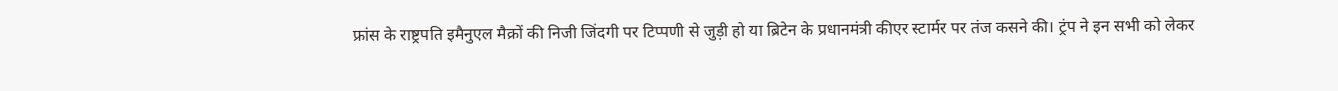फ्रांस के राष्ट्रपति इमैनुएल मैक्रों की निजी जिंदगी पर टिप्पणी से जुड़ी हो या ब्रिटेन के प्रधानमंत्री कीएर स्टार्मर पर तंज कसने की। ट्रंप ने इन सभी को लेकर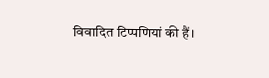विवादित टिप्पणियां की हैं।